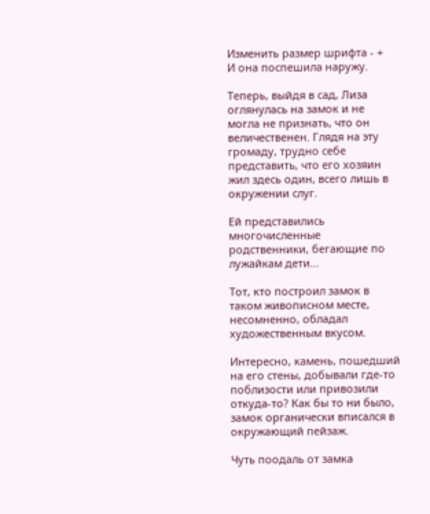Изменить размер шрифта - +
И она поспешила наружу.

Теперь, выйдя в сад, Лиза оглянулась на замок и не могла не признать, что он величественен. Глядя на эту громаду, трудно себе представить, что его хозяин жил здесь один, всего лишь в окружении слуг.

Ей представились многочисленные родственники, бегающие по лужайкам дети…

Тот, кто построил замок в таком живописном месте, несомненно, обладал художественным вкусом.

Интересно, камень, пошедший на его стены, добывали где-то поблизости или привозили откуда-то? Как бы то ни было, замок органически вписался в окружающий пейзаж.

Чуть поодаль от замка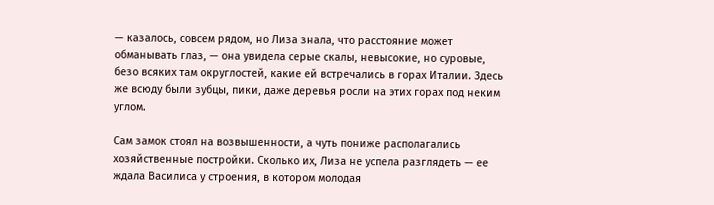— казалось, совсем рядом, но Лиза знала, что расстояние может обманывать глаз, — она увидела серые скалы, невысокие, но суровые, безо всяких там округлостей, какие ей встречались в горах Италии. Здесь же всюду были зубцы, пики, даже деревья росли на этих горах под неким углом.

Сам замок стоял на возвышенности, а чуть пониже располагались хозяйственные постройки. Сколько их, Лиза не успела разглядеть — ее ждала Василиса у строения, в котором молодая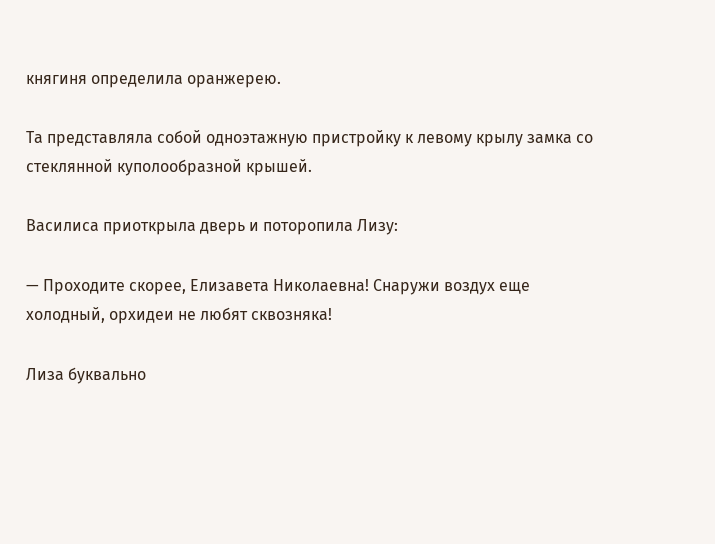княгиня определила оранжерею.

Та представляла собой одноэтажную пристройку к левому крылу замка со стеклянной куполообразной крышей.

Василиса приоткрыла дверь и поторопила Лизу:

— Проходите скорее, Елизавета Николаевна! Снаружи воздух еще холодный, орхидеи не любят сквозняка!

Лиза буквально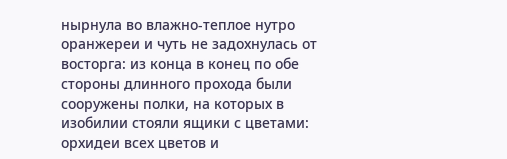нырнула во влажно-теплое нутро оранжереи и чуть не задохнулась от восторга: из конца в конец по обе стороны длинного прохода были сооружены полки, на которых в изобилии стояли ящики с цветами: орхидеи всех цветов и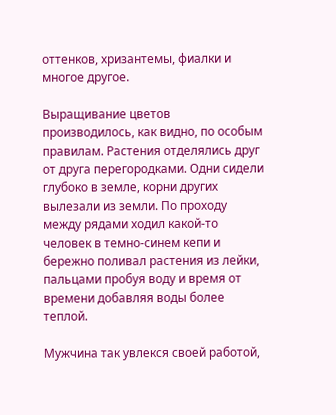оттенков, хризантемы, фиалки и многое другое.

Выращивание цветов производилось, как видно, по особым правилам. Растения отделялись друг от друга перегородками. Одни сидели глубоко в земле, корни других вылезали из земли. По проходу между рядами ходил какой-то человек в темно-синем кепи и бережно поливал растения из лейки, пальцами пробуя воду и время от времени добавляя воды более теплой.

Мужчина так увлекся своей работой,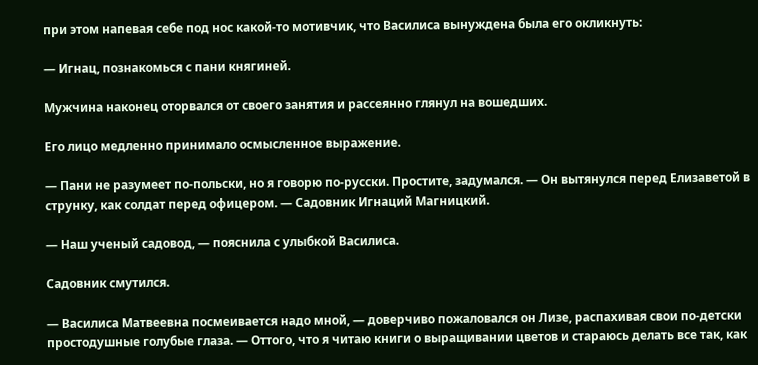при этом напевая себе под нос какой-то мотивчик, что Василиса вынуждена была его окликнуть:

— Игнац, познакомься с пани княгиней.

Мужчина наконец оторвался от своего занятия и рассеянно глянул на вошедших.

Его лицо медленно принимало осмысленное выражение.

— Пани не разумеет по-польски, но я говорю по-русски. Простите, задумался. — Он вытянулся перед Елизаветой в струнку, как солдат перед офицером. — Садовник Игнаций Магницкий.

— Наш ученый садовод, — пояснила с улыбкой Василиса.

Садовник смутился.

— Василиса Матвеевна посмеивается надо мной, — доверчиво пожаловался он Лизе, распахивая свои по-детски простодушные голубые глаза. — Оттого, что я читаю книги о выращивании цветов и стараюсь делать все так, как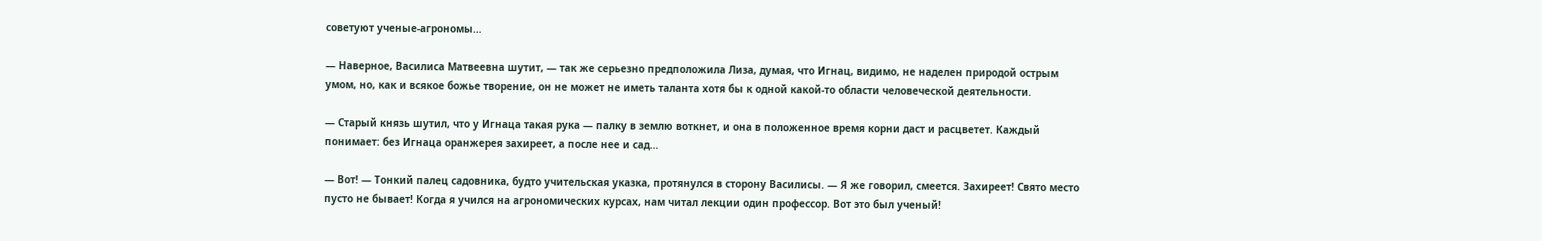советуют ученые-агрономы…

— Наверное, Василиса Матвеевна шутит, — так же серьезно предположила Лиза, думая, что Игнац, видимо, не наделен природой острым умом, но, как и всякое божье творение, он не может не иметь таланта хотя бы к одной какой-то области человеческой деятельности.

— Старый князь шутил, что у Игнаца такая рука — палку в землю воткнет, и она в положенное время корни даст и расцветет. Каждый понимает: без Игнаца оранжерея захиреет, а после нее и сад…

— Вот! — Тонкий палец садовника, будто учительская указка, протянулся в сторону Василисы. — Я же говорил, смеется. Захиреет! Свято место пусто не бывает! Когда я учился на агрономических курсах, нам читал лекции один профессор. Вот это был ученый!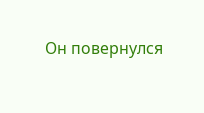Он повернулся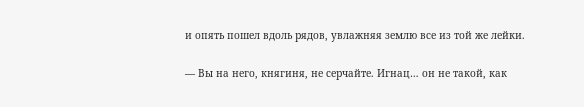и опять пошел вдоль рядов, увлажняя землю все из той же лейки.

— Вы на него, княгиня, не серчайте. Игнац… он не такой, как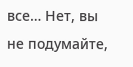все… Нет, вы не подумайте,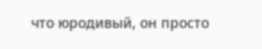что юродивый, он просто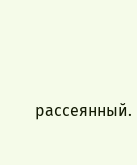рассеянный.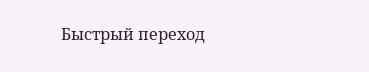Быстрый переход